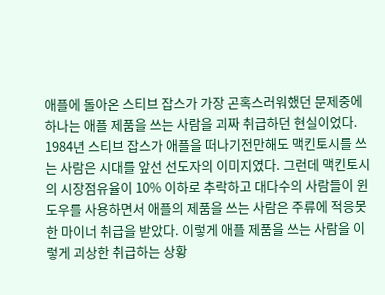애플에 돌아온 스티브 잡스가 가장 곤혹스러워했던 문제중에 하나는 애플 제품을 쓰는 사람을 괴짜 취급하던 현실이었다. 1984년 스티브 잡스가 애플을 떠나기전만해도 맥킨토시를 쓰는 사람은 시대를 앞선 선도자의 이미지였다. 그런데 맥킨토시의 시장점유율이 10% 이하로 추락하고 대다수의 사람들이 윈도우를 사용하면서 애플의 제품을 쓰는 사람은 주류에 적응못한 마이너 취급을 받았다. 이렇게 애플 제품을 쓰는 사람을 이렇게 괴상한 취급하는 상황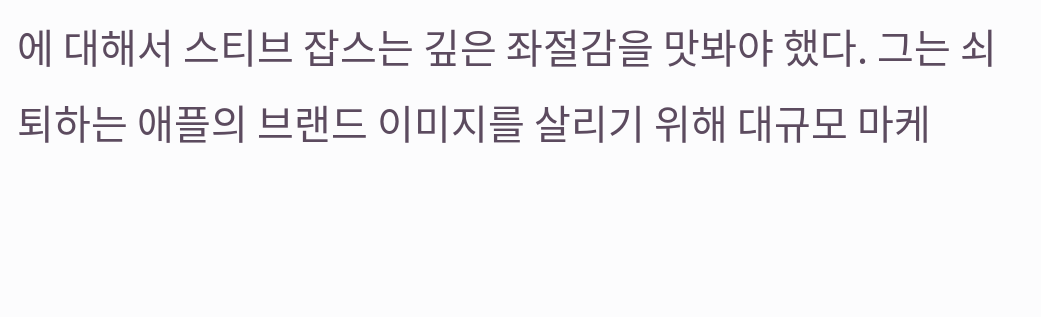에 대해서 스티브 잡스는 깊은 좌절감을 맛봐야 했다. 그는 쇠퇴하는 애플의 브랜드 이미지를 살리기 위해 대규모 마케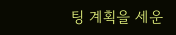팅 계획을 세운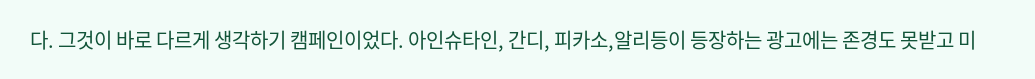다. 그것이 바로 다르게 생각하기 캠페인이었다. 아인슈타인, 간디, 피카소,알리등이 등장하는 광고에는 존경도 못받고 미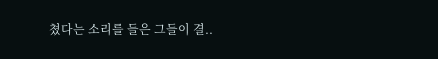쳤다는 소리를 들은 그들이 결..